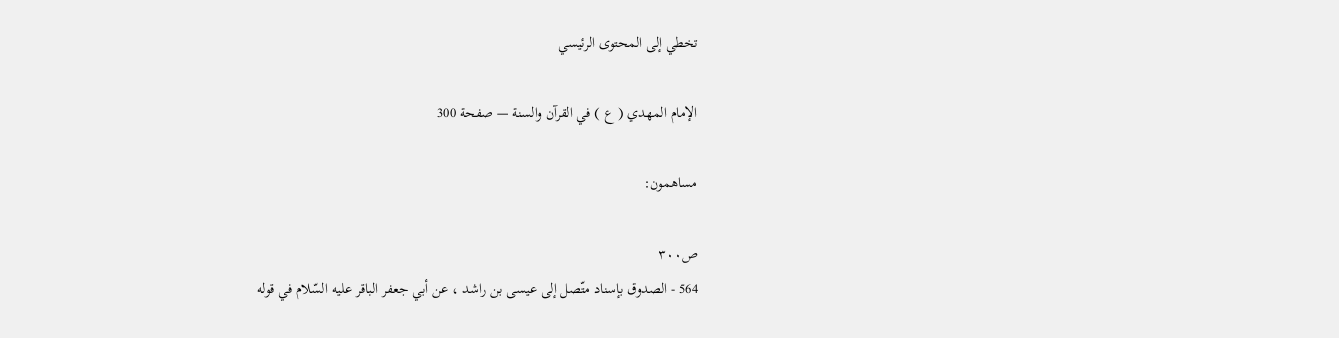تخطي إلى المحتوى الرئيسي

الإمام المهدي ( ع ) في القرآن والسنة — صفحة 300

مساهمون:

ص٣٠٠
564 - الصدوق بإسناد متّصل إلى عيسى بن راشد ، عن أبي جعفر الباقر عليه السّلام في قوله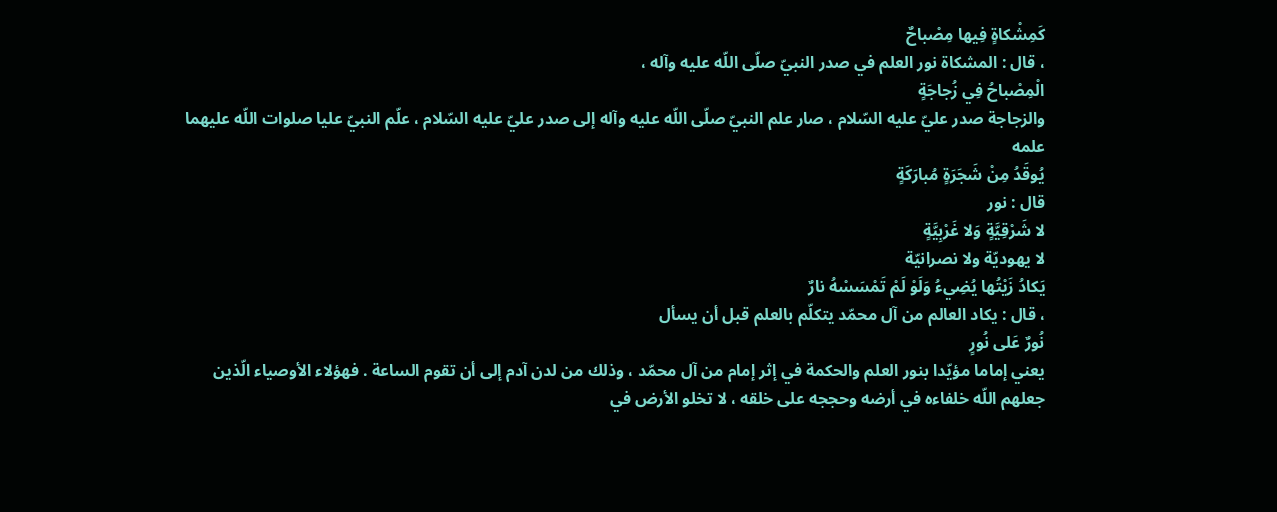كَمِشْكاةٍ فِيها مِصْباحٌ
، قال : المشكاة نور العلم في صدر النبيّ صلّى اللّه عليه وآله ،
الْمِصْباحُ فِي زُجاجَةٍ
والزجاجة صدر عليّ عليه السّلام ، صار علم النبيّ صلّى اللّه عليه وآله إلى صدر عليّ عليه السّلام ، علّم النبيّ عليا صلوات اللّه عليهما علمه
يُوقَدُ مِنْ شَجَرَةٍ مُبارَكَةٍ
قال : نور
لا شَرْقِيَّةٍ وَلا غَرْبِيَّةٍ
لا يهوديّة ولا نصرانيّة
يَكادُ زَيْتُها يُضِيءُ وَلَوْ لَمْ تَمْسَسْهُ نارٌ
، قال : يكاد العالم من آل محمّد يتكلّم بالعلم قبل أن يسأل
نُورٌ عَلى نُورٍ
يعني إماما مؤيّدا بنور العلم والحكمة في إثر إمام من آل محمّد ، وذلك من لدن آدم إلى أن تقوم الساعة . فهؤلاء الأوصياء الّذين جعلهم اللّه خلفاءه في أرضه وحججه على خلقه ، لا تخلو الأرض في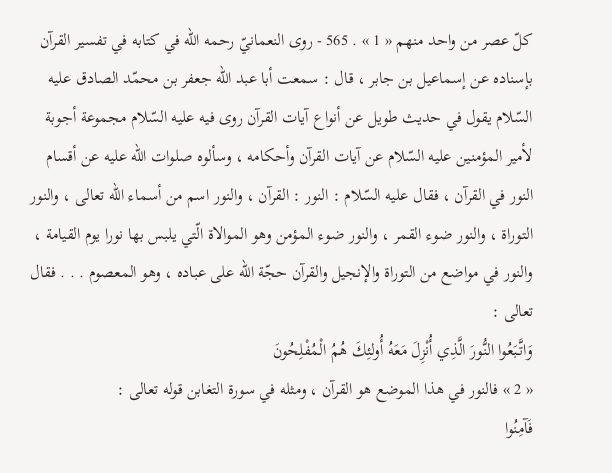كلّ عصر من واحد منهم « 1 » . 565 - روى النعمانيّ رحمه اللّه في كتابه في تفسير القرآن بإسناده عن إسماعيل بن جابر ، قال : سمعت أبا عبد اللّه جعفر بن محمّد الصادق عليه السّلام يقول في حديث طويل عن أنواع آيات القرآن روى فيه عليه السّلام مجموعة أجوبة لأمير المؤمنين عليه السّلام عن آيات القرآن وأحكامه ، وسألوه صلوات اللّه عليه عن أقسام النور في القرآن ، فقال عليه السّلام : النور : القرآن ، والنور اسم من أسماء اللّه تعالى ، والنور التوراة ، والنور ضوء القمر ، والنور ضوء المؤمن وهو الموالاة الّتي يلبس بها نورا يوم القيامة ، والنور في مواضع من التوراة والإنجيل والقرآن حجّة اللّه على عباده ، وهو المعصوم . . . فقال تعالى :
وَاتَّبَعُوا النُّورَ الَّذِي أُنْزِلَ مَعَهُ أُولئِكَ هُمُ الْمُفْلِحُونَ
« 2 » فالنور في هذا الموضع هو القرآن ، ومثله في سورة التغابن قوله تعالى :
فَآمِنُوا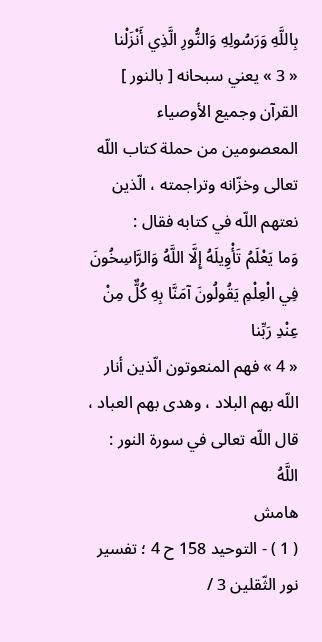بِاللَّهِ وَرَسُولِهِ وَالنُّورِ الَّذِي أَنْزَلْنا
« 3 » يعني سبحانه [ بالنور ] القرآن وجميع الأوصياء المعصومين من حملة كتاب اللّه تعالى وخزّانه وتراجمته ، الّذين نعتهم اللّه في كتابه فقال :
وَما يَعْلَمُ تَأْوِيلَهُ إِلَّا اللَّهُ وَالرَّاسِخُونَ فِي الْعِلْمِ يَقُولُونَ آمَنَّا بِهِ كُلٌّ مِنْ عِنْدِ رَبِّنا
« 4 » فهم المنعوتون الّذين أنار اللّه بهم البلاد ، وهدى بهم العباد ، قال اللّه تعالى في سورة النور :
اللَّهُ
هامش
( 1 ) - التوحيد 158 ح 4 ؛ تفسير نور الثّقلين 3 /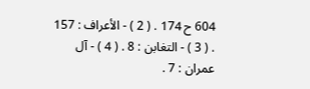604 ح 174 . ( 2 ) - الأعراف : 157 . ( 3 ) - التغابن : 8 . ( 4 ) - آل عمران : 7 .